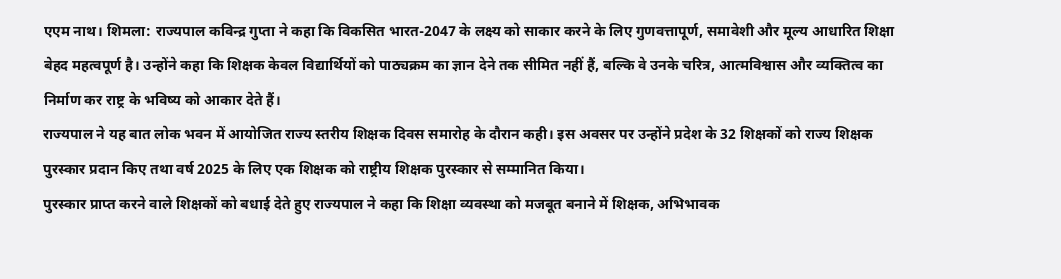एएम नाथ। शिमला: राज्यपाल कविन्द्र गुप्ता ने कहा कि विकसित भारत-2047 के लक्ष्य को साकार करने के लिए गुणवत्तापूर्ण, समावेशी और मूल्य आधारित शिक्षा बेहद महत्वपूर्ण है। उन्होंने कहा कि शिक्षक केवल विद्यार्थियों को पाठ्यक्रम का ज्ञान देने तक सीमित नहीं हैं, बल्कि वे उनके चरित्र, आत्मविश्वास और व्यक्तित्व का निर्माण कर राष्ट्र के भविष्य को आकार देते हैं।
राज्यपाल ने यह बात लोक भवन में आयोजित राज्य स्तरीय शिक्षक दिवस समारोह के दौरान कही। इस अवसर पर उन्होंने प्रदेश के 32 शिक्षकों को राज्य शिक्षक पुरस्कार प्रदान किए तथा वर्ष 2025 के लिए एक शिक्षक को राष्ट्रीय शिक्षक पुरस्कार से सम्मानित किया।
पुरस्कार प्राप्त करने वाले शिक्षकों को बधाई देते हुए राज्यपाल ने कहा कि शिक्षा व्यवस्था को मजबूत बनाने में शिक्षक, अभिभावक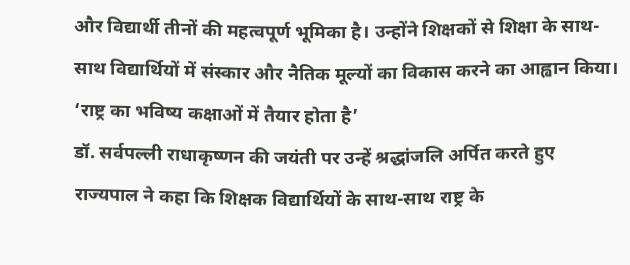और विद्यार्थी तीनों की महत्वपूर्ण भूमिका है। उन्होंने शिक्षकों से शिक्षा के साथ-साथ विद्यार्थियों में संस्कार और नैतिक मूल्यों का विकास करने का आह्वान किया।
‘राष्ट्र का भविष्य कक्षाओं में तैयार होता है’
डॉ. सर्वपल्ली राधाकृष्णन की जयंती पर उन्हें श्रद्धांजलि अर्पित करते हुए राज्यपाल ने कहा कि शिक्षक विद्यार्थियों के साथ-साथ राष्ट्र के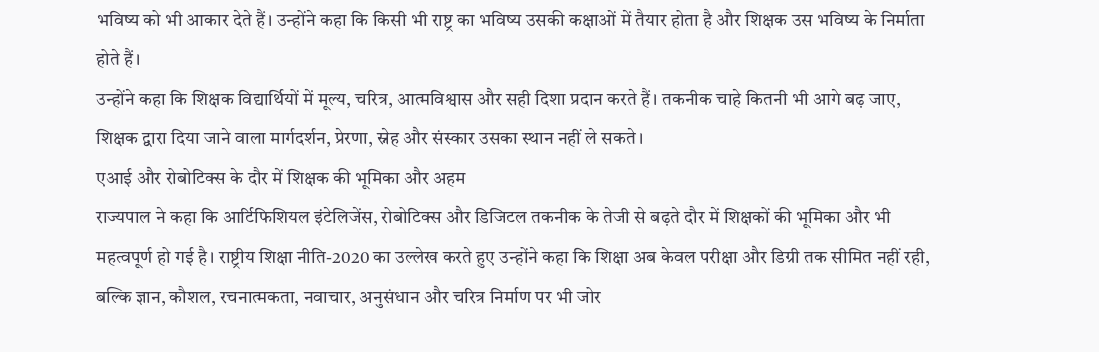भविष्य को भी आकार देते हैं। उन्होंने कहा कि किसी भी राष्ट्र का भविष्य उसकी कक्षाओं में तैयार होता है और शिक्षक उस भविष्य के निर्माता होते हैं।
उन्होंने कहा कि शिक्षक विद्यार्थियों में मूल्य, चरित्र, आत्मविश्वास और सही दिशा प्रदान करते हैं। तकनीक चाहे कितनी भी आगे बढ़ जाए, शिक्षक द्वारा दिया जाने वाला मार्गदर्शन, प्रेरणा, स्नेह और संस्कार उसका स्थान नहीं ले सकते।
एआई और रोबोटिक्स के दौर में शिक्षक की भूमिका और अहम
राज्यपाल ने कहा कि आर्टिफिशियल इंटेलिजेंस, रोबोटिक्स और डिजिटल तकनीक के तेजी से बढ़ते दौर में शिक्षकों की भूमिका और भी महत्वपूर्ण हो गई है। राष्ट्रीय शिक्षा नीति-2020 का उल्लेख करते हुए उन्होंने कहा कि शिक्षा अब केवल परीक्षा और डिग्री तक सीमित नहीं रही, बल्कि ज्ञान, कौशल, रचनात्मकता, नवाचार, अनुसंधान और चरित्र निर्माण पर भी जोर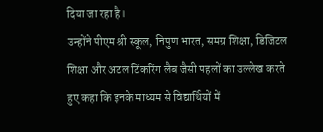दिया जा रहा है।
उन्होंने पीएम श्री स्कूल, निपुण भारत, समग्र शिक्षा, डिजिटल शिक्षा और अटल टिंकरिंग लैब जैसी पहलों का उल्लेख करते हुए कहा कि इनके माध्यम से विद्यार्थियों में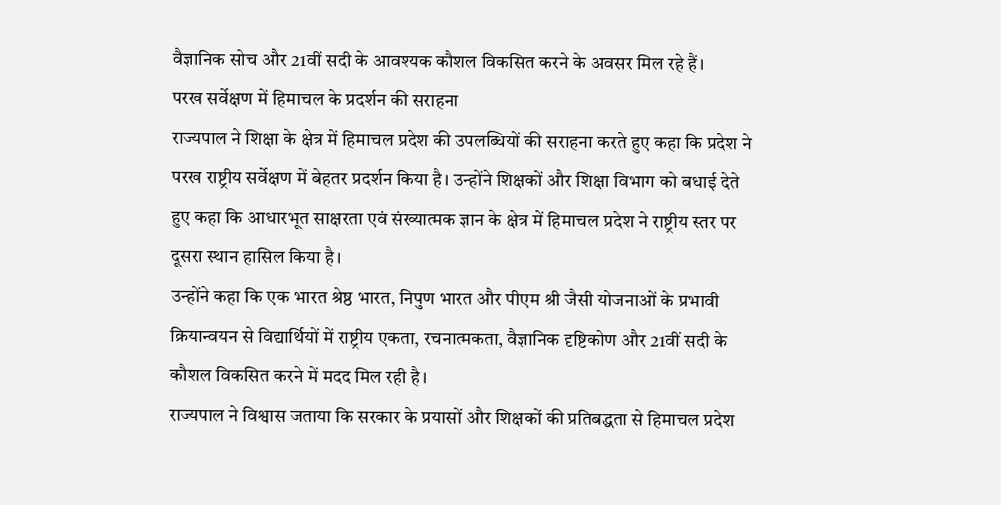वैज्ञानिक सोच और 21वीं सदी के आवश्यक कौशल विकसित करने के अवसर मिल रहे हैं।
परख सर्वेक्षण में हिमाचल के प्रदर्शन की सराहना
राज्यपाल ने शिक्षा के क्षेत्र में हिमाचल प्रदेश की उपलब्धियों की सराहना करते हुए कहा कि प्रदेश ने परख राष्ट्रीय सर्वेक्षण में बेहतर प्रदर्शन किया है। उन्होंने शिक्षकों और शिक्षा विभाग को बधाई देते हुए कहा कि आधारभूत साक्षरता एवं संख्यात्मक ज्ञान के क्षेत्र में हिमाचल प्रदेश ने राष्ट्रीय स्तर पर दूसरा स्थान हासिल किया है।
उन्होंने कहा कि एक भारत श्रेष्ठ भारत, निपुण भारत और पीएम श्री जैसी योजनाओं के प्रभावी क्रियान्वयन से विद्यार्थियों में राष्ट्रीय एकता, रचनात्मकता, वैज्ञानिक दृष्टिकोण और 21वीं सदी के कौशल विकसित करने में मदद मिल रही है।
राज्यपाल ने विश्वास जताया कि सरकार के प्रयासों और शिक्षकों की प्रतिबद्धता से हिमाचल प्रदेश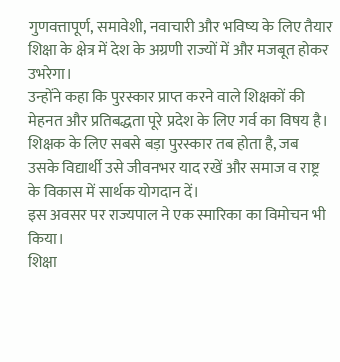गुणवत्तापूर्ण, समावेशी, नवाचारी और भविष्य के लिए तैयार शिक्षा के क्षेत्र में देश के अग्रणी राज्यों में और मजबूत होकर उभरेगा।
उन्होंने कहा कि पुरस्कार प्राप्त करने वाले शिक्षकों की मेहनत और प्रतिबद्धता पूरे प्रदेश के लिए गर्व का विषय है। शिक्षक के लिए सबसे बड़ा पुरस्कार तब होता है, जब उसके विद्यार्थी उसे जीवनभर याद रखें और समाज व राष्ट्र के विकास में सार्थक योगदान दें।
इस अवसर पर राज्यपाल ने एक स्मारिका का विमोचन भी किया।
शिक्षा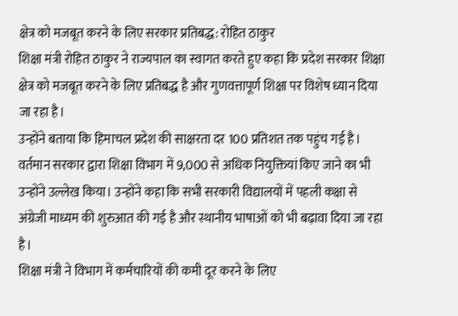क्षेत्र को मजबूत करने के लिए सरकार प्रतिबद्ध: रोहित ठाकुर
शिक्षा मंत्री रोहित ठाकुर ने राज्यपाल का स्वागत करते हुए कहा कि प्रदेश सरकार शिक्षा क्षेत्र को मजबूत करने के लिए प्रतिबद्ध है और गुणवत्तापूर्ण शिक्षा पर विशेष ध्यान दिया जा रहा है।
उन्होंने बताया कि हिमाचल प्रदेश की साक्षरता दर 100 प्रतिशत तक पहुंच गई है। वर्तमान सरकार द्वारा शिक्षा विभाग में 9,000 से अधिक नियुक्तियां किए जाने का भी उन्होंने उल्लेख किया। उन्होंने कहा कि सभी सरकारी विद्यालयों में पहली कक्षा से अंग्रेजी माध्यम की शुरुआत की गई है और स्थानीय भाषाओं को भी बढ़ावा दिया जा रहा है।
शिक्षा मंत्री ने विभाग में कर्मचारियों की कमी दूर करने के लिए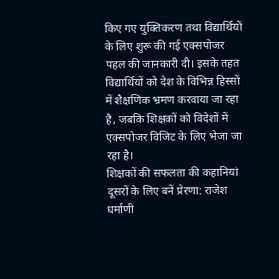किए गए युक्तिकरण तथा विद्यार्थियों के लिए शुरू की गई एक्सपोजर पहल की जानकारी दी। इसके तहत विद्यार्थियों को देश के विभिन्न हिस्सों में शैक्षणिक भ्रमण करवाया जा रहा है, जबकि शिक्षकों को विदेशों में एक्सपोजर विजिट के लिए भेजा जा रहा है।
शिक्षकों की सफलता की कहानियां दूसरों के लिए बनें प्रेरणा: राजेश धर्माणी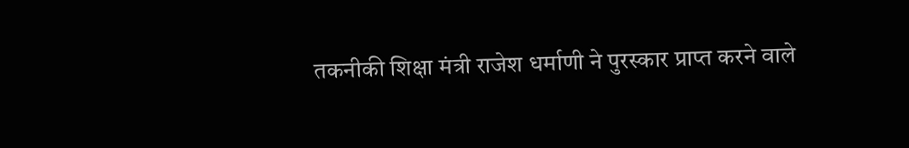तकनीकी शिक्षा मंत्री राजेश धर्माणी ने पुरस्कार प्राप्त करने वाले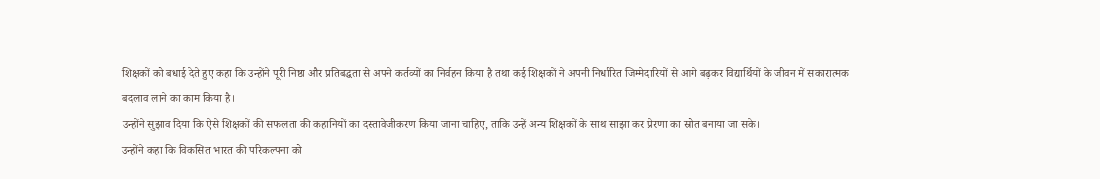शिक्षकों को बधाई देते हुए कहा कि उन्होंने पूरी निष्ठा और प्रतिबद्धता से अपने कर्तव्यों का निर्वहन किया है तथा कई शिक्षकों ने अपनी निर्धारित जिम्मेदारियों से आगे बढ़कर विद्यार्थियों के जीवन में सकारात्मक बदलाव लाने का काम किया है।
उन्होंने सुझाव दिया कि ऐसे शिक्षकों की सफलता की कहानियों का दस्तावेजीकरण किया जाना चाहिए, ताकि उन्हें अन्य शिक्षकों के साथ साझा कर प्रेरणा का स्रोत बनाया जा सके।
उन्होंने कहा कि विकसित भारत की परिकल्पना को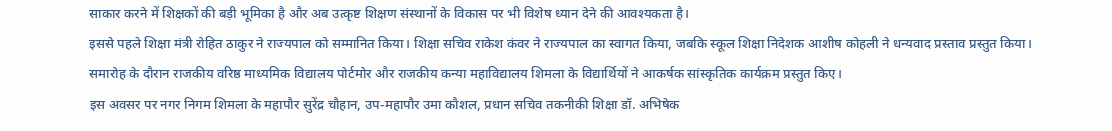साकार करने में शिक्षकों की बड़ी भूमिका है और अब उत्कृष्ट शिक्षण संस्थानों के विकास पर भी विशेष ध्यान देने की आवश्यकता है।
इससे पहले शिक्षा मंत्री रोहित ठाकुर ने राज्यपाल को सम्मानित किया। शिक्षा सचिव राकेश कंवर ने राज्यपाल का स्वागत किया, जबकि स्कूल शिक्षा निदेशक आशीष कोहली ने धन्यवाद प्रस्ताव प्रस्तुत किया।
समारोह के दौरान राजकीय वरिष्ठ माध्यमिक विद्यालय पोर्टमोर और राजकीय कन्या महाविद्यालय शिमला के विद्यार्थियों ने आकर्षक सांस्कृतिक कार्यक्रम प्रस्तुत किए।
इस अवसर पर नगर निगम शिमला के महापौर सुरेंद्र चौहान, उप-महापौर उमा कौशल, प्रधान सचिव तकनीकी शिक्षा डॉ. अभिषेक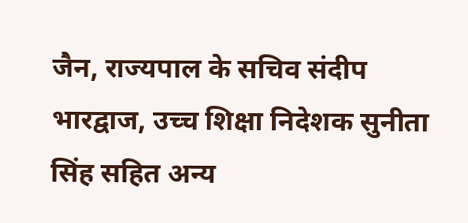जैन, राज्यपाल के सचिव संदीप भारद्वाज, उच्च शिक्षा निदेशक सुनीता सिंह सहित अन्य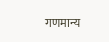गणमान्य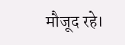मौजूद रहे।